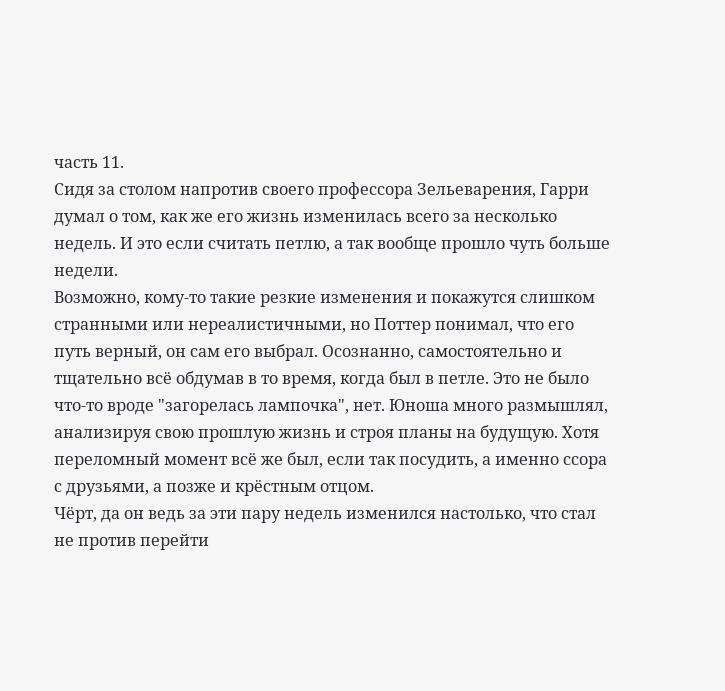часть 11.
Сидя за столом напротив своего профессора Зельеварения, Гарри думал о том, как же его жизнь изменилась всего за несколько недель. И это если считать петлю, а так вообще прошло чуть больше недели.
Возможно, кому-то такие резкие изменения и покажутся слишком странными или нереалистичными, но Поттер понимал, что его путь верный, он сам его выбрал. Осознанно, самостоятельно и тщательно всё обдумав в то время, когда был в петле. Это не было что-то вроде "загорелась лампочка", нет. Юноша много размышлял, анализируя свою прошлую жизнь и строя планы на будущую. Хотя переломный момент всё же был, если так посудить, а именно ссора с друзьями, а позже и крёстным отцом.
Чёрт, да он ведь за эти пару недель изменился настолько, что стал не против перейти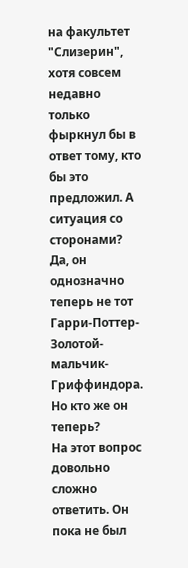на факультет "Слизерин", хотя совсем недавно только фыркнул бы в ответ тому, кто бы это предложил. А ситуация со сторонами? Да, он однозначно теперь не тот Гарри-Поттер-Золотой-мальчик-Гриффиндора.
Но кто же он теперь?
На этот вопрос довольно сложно ответить. Он пока не был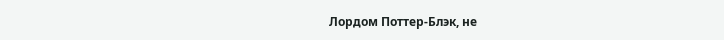Лордом Поттер-Блэк, не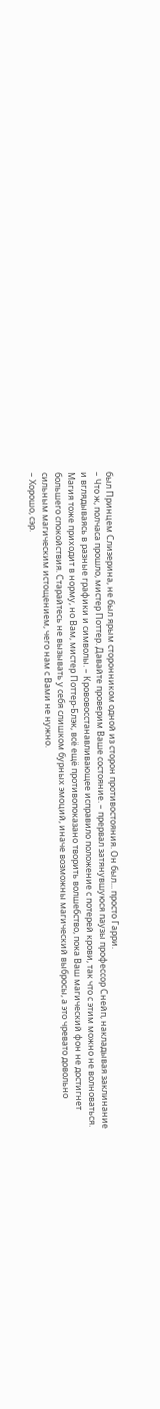был Принцем Слизерина, не был ярым сторонником одной из сторон противостояния. Он был... просто Гарри.
– Что ж, полчаса прошло, мистер Поттер. Давайте проверим Ваше состояние. – прервал затянувшуюся паузы профессор Снейп, накладывая заклинание и вглядываясь в разные графики и символы. – Крововосстанавливающее исправило положение с потерей крови, так что с этим можно не волноваться. Магия тоже приходит в норму, но Вам, мистер Поттер-Блэк, всё ещё противопоказано творить волшебство, пока Ваш магический фон не достигнет большего спокойствия. Старайтесь не вызывать у себя слишком бурных эмоций, иначе возможны магический выбросы, а это чревато довольно сильным магическим истощением, чего нам с Вами не нужно.
– Хорошо, сэр.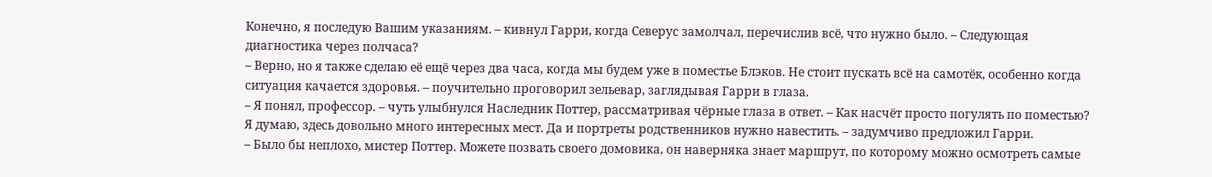Конечно, я последую Вашим указаниям. – кивнул Гарри, когда Северус замолчал, перечислив всё, что нужно было. – Следующая диагностика через полчаса?
– Верно, но я также сделаю её ещё через два часа, когда мы будем уже в поместье Блэков. Не стоит пускать всё на самотёк, особенно когда ситуация качается здоровья. – поучительно проговорил зельевар, заглядывая Гарри в глаза.
– Я понял, профессор. – чуть улыбнулся Наследник Поттер, рассматривая чёрные глаза в ответ. – Как насчёт просто погулять по поместью? Я думаю, здесь довольно много интересных мест. Да и портреты родственников нужно навестить. – задумчиво предложил Гарри.
– Было бы неплохо, мистер Поттер. Можете позвать своего домовика, он наверняка знает маршрут, по которому можно осмотреть самые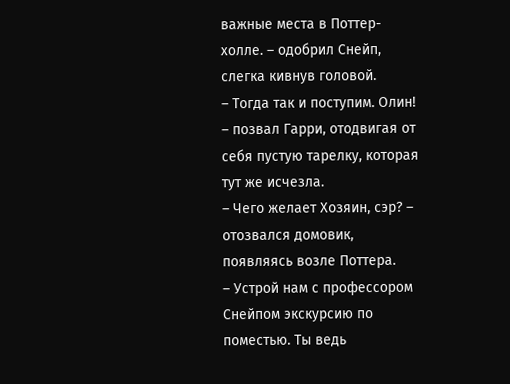важные места в Поттер-холле. – одобрил Снейп, слегка кивнув головой.
– Тогда так и поступим. Олин! – позвал Гарри, отодвигая от себя пустую тарелку, которая тут же исчезла.
– Чего желает Хозяин, сэр? – отозвался домовик, появляясь возле Поттера.
– Устрой нам с профессором Снейпом экскурсию по поместью. Ты ведь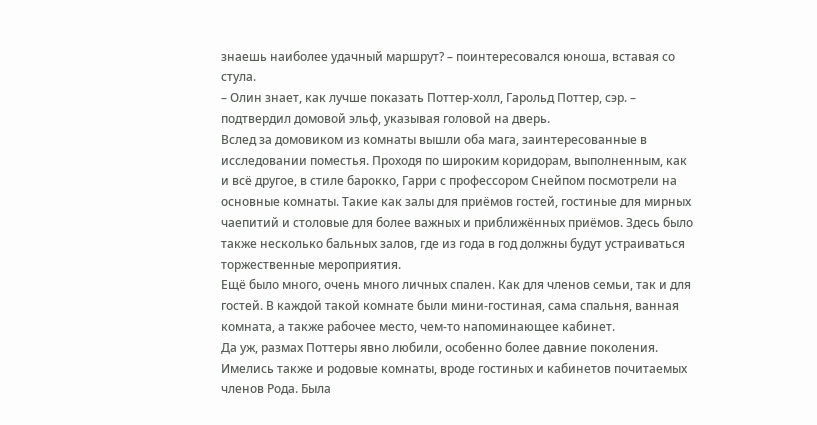знаешь наиболее удачный маршрут? – поинтересовался юноша, вставая со стула.
– Олин знает, как лучше показать Поттер-холл, Гарольд Поттер, сэр. – подтвердил домовой эльф, указывая головой на дверь.
Вслед за домовиком из комнаты вышли оба мага, заинтересованные в исследовании поместья. Проходя по широким коридорам, выполненным, как и всё другое, в стиле барокко, Гарри с профессором Снейпом посмотрели на основные комнаты. Такие как залы для приёмов гостей, гостиные для мирных чаепитий и столовые для более важных и приближённых приёмов. Здесь было также несколько бальных залов, где из года в год должны будут устраиваться торжественные мероприятия.
Ещё было много, очень много личных спален. Как для членов семьи, так и для гостей. В каждой такой комнате были мини-гостиная, сама спальня, ванная комната, а также рабочее место, чем-то напоминающее кабинет.
Да уж, размах Поттеры явно любили, особенно более давние поколения.
Имелись также и родовые комнаты, вроде гостиных и кабинетов почитаемых членов Рода. Была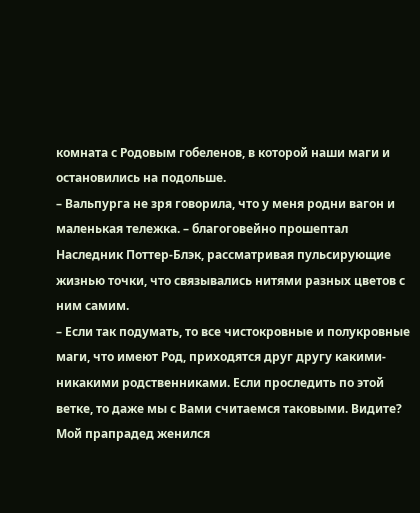комната с Родовым гобеленов, в которой наши маги и остановились на подольше.
– Вальпурга не зря говорила, что у меня родни вагон и маленькая тележка. – благоговейно прошептал Наследник Поттер-Блэк, рассматривая пульсирующие жизнью точки, что связывались нитями разных цветов с ним самим.
– Если так подумать, то все чистокровные и полукровные маги, что имеют Род, приходятся друг другу какими-никакими родственниками. Если проследить по этой ветке, то даже мы с Вами считаемся таковыми. Видите? Мой прапрадед женился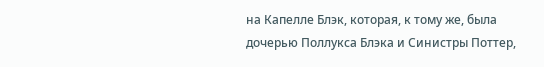на Капелле Блэк, которая, к тому же, была дочерью Поллукса Блэка и Синистры Поттер,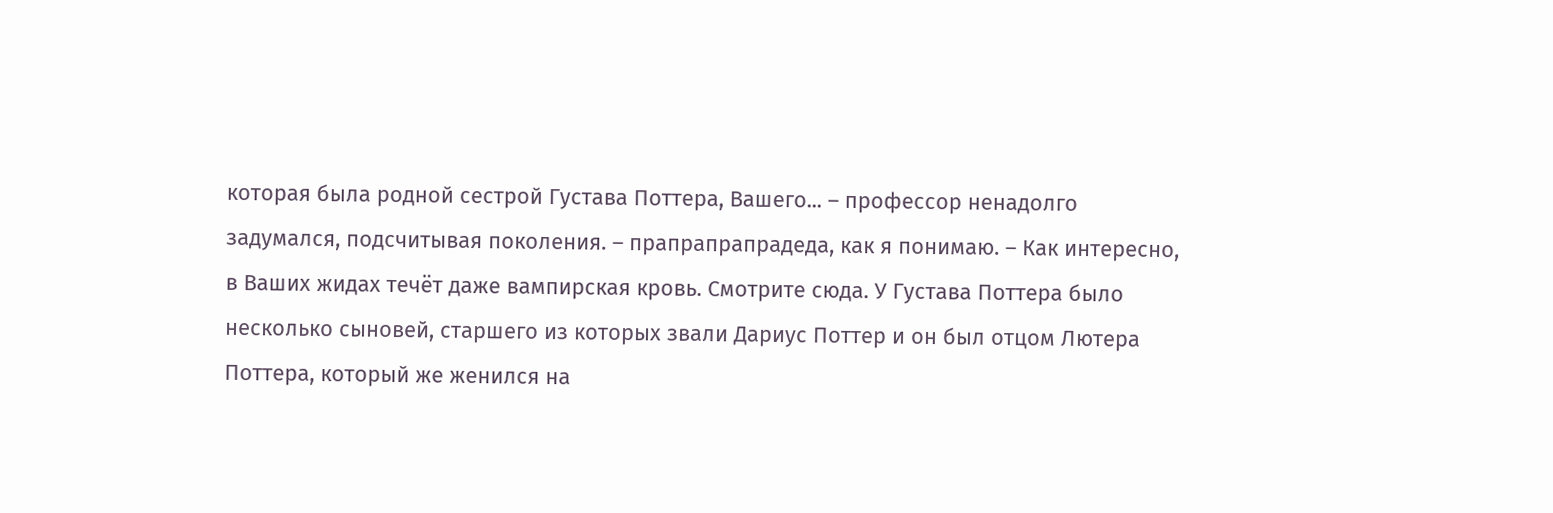которая была родной сестрой Густава Поттера, Вашего... – профессор ненадолго задумался, подсчитывая поколения. – прапрапрапрадеда, как я понимаю. – Как интересно, в Ваших жидах течёт даже вампирская кровь. Смотрите сюда. У Густава Поттера было несколько сыновей, старшего из которых звали Дариус Поттер и он был отцом Лютера Поттера, который же женился на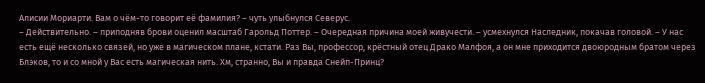Алисии Мориарти. Вам о чём-то говорит её фамилия? – чуть улыбнулся Северус.
– Действительно. – приподняв брови оценил масштаб Гарольд Поттер. – Очередная причина моей живучести. – усмехнулся Наследник, покачав головой. – У нас есть ещё несколько связей, но уже в магическом плане, кстати. Раз Вы, профессор, крёстный отец Драко Малфоя, а он мне приходится двоюродным братом через Блэков, то и со мной у Вас есть магическая нить. Хм, странно, Вы и правда Снейп-Принц?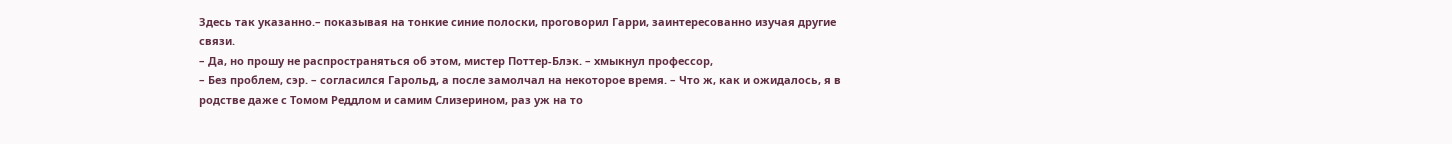Здесь так указанно.– показывая на тонкие синие полоски, проговорил Гарри, заинтересованно изучая другие связи.
– Да, но прошу не распространяться об этом, мистер Поттер-Блэк. – хмыкнул профессор,
– Без проблем, сэр. – согласился Гарольд, а после замолчал на некоторое время. – Что ж, как и ожидалось, я в родстве даже с Томом Реддлом и самим Слизерином, раз уж на то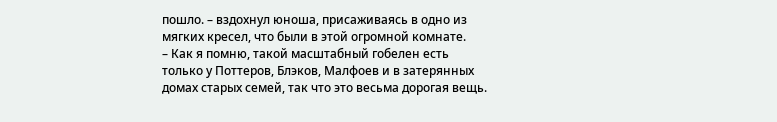пошло. – вздохнул юноша, присаживаясь в одно из мягких кресел, что были в этой огромной комнате.
– Как я помню, такой масштабный гобелен есть только у Поттеров, Блэков, Малфоев и в затерянных домах старых семей, так что это весьма дорогая вещь.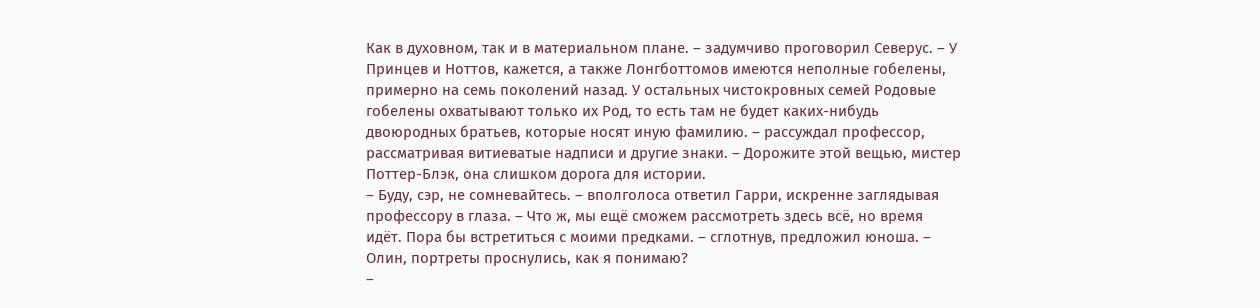Как в духовном, так и в материальном плане. – задумчиво проговорил Северус. – У Принцев и Ноттов, кажется, а также Лонгботтомов имеются неполные гобелены, примерно на семь поколений назад. У остальных чистокровных семей Родовые гобелены охватывают только их Род, то есть там не будет каких-нибудь двоюродных братьев, которые носят иную фамилию. – рассуждал профессор, рассматривая витиеватые надписи и другие знаки. – Дорожите этой вещью, мистер Поттер-Блэк, она слишком дорога для истории.
– Буду, сэр, не сомневайтесь. – вполголоса ответил Гарри, искренне заглядывая профессору в глаза. – Что ж, мы ещё сможем рассмотреть здесь всё, но время идёт. Пора бы встретиться с моими предками. – сглотнув, предложил юноша. – Олин, портреты проснулись, как я понимаю?
–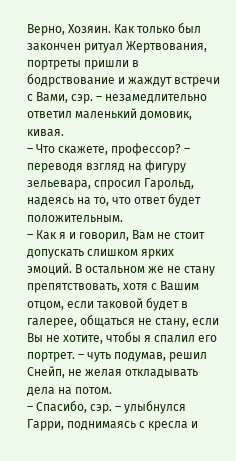Верно, Хозяин. Как только был закончен ритуал Жертвования, портреты пришли в бодрствование и жаждут встречи с Вами, сэр. – незамедлительно ответил маленький домовик, кивая.
– Что скажете, профессор? – переводя взгляд на фигуру зельевара, спросил Гарольд, надеясь на то, что ответ будет положительным.
– Как я и говорил, Вам не стоит допускать слишком ярких эмоций. В остальном же не стану препятствовать, хотя с Вашим отцом, если таковой будет в галерее, общаться не стану, если Вы не хотите, чтобы я спалил его портрет. – чуть подумав, решил Снейп, не желая откладывать дела на потом.
– Спасибо, сэр. – улыбнулся Гарри, поднимаясь с кресла и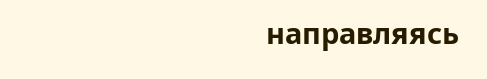направляясь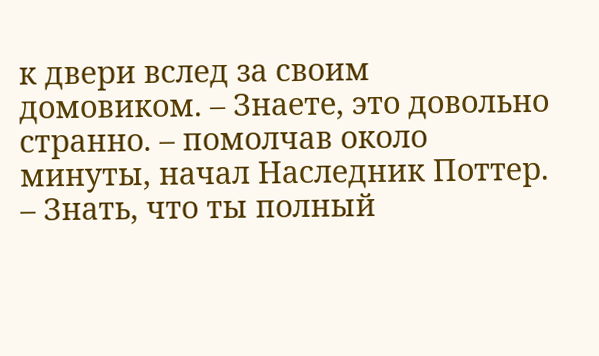к двери вслед за своим домовиком. – Знаете, это довольно странно. – помолчав около минуты, начал Наследник Поттер. – Знать, что ты полный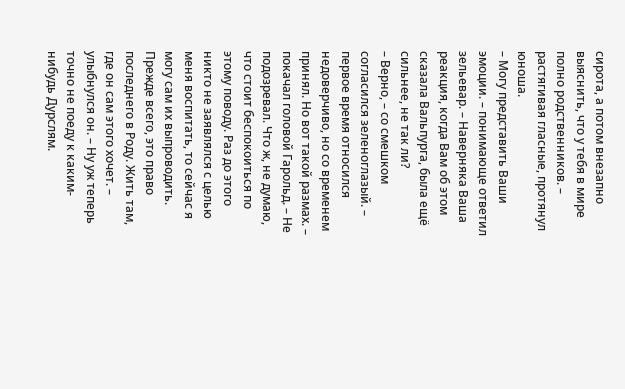сирота, а потом внезапно выяснить, что у тебя в мире полно родственников. – растягивая гласные, протянул юноша.
– Могу представить Ваши эмоции. – понимающе ответил зельевар. – Наверняка Ваша реакция, когда Вам об этом сказала Вальпурга, была ещё сильнее, не так ли?
– Верно, – со смешком согласился зеленоглазый. – первое время относился недоверчиво, но со временем принял. Но вот такой размах. – покачал головой Гарольд. – Не подозревал. Что ж, не думаю, что стоит беспокоиться по этому поводу. Раз до этого никто не заявлялся с целью меня воспитать, то сейчас я могу сам их выпроводить. Прежде всего, это право последнего в Роду. Жить там, где он сам этого хочет. – улыбнулся он. – Ну уж теперь точно не поеду к каким-нибудь Дурслям.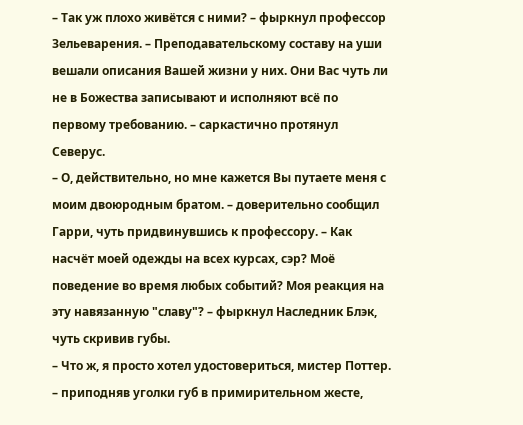– Так уж плохо живётся с ними? – фыркнул профессор Зельеварения. – Преподавательскому составу на уши вешали описания Вашей жизни у них. Они Вас чуть ли не в Божества записывают и исполняют всё по первому требованию. – саркастично протянул Северус.
– О, действительно, но мне кажется Вы путаете меня с моим двоюродным братом. – доверительно сообщил Гарри, чуть придвинувшись к профессору. – Как насчёт моей одежды на всех курсах, сэр? Моё поведение во время любых событий? Моя реакция на эту навязанную "славу"? – фыркнул Наследник Блэк, чуть скривив губы.
– Что ж, я просто хотел удостовериться, мистер Поттер. – приподняв уголки губ в примирительном жесте,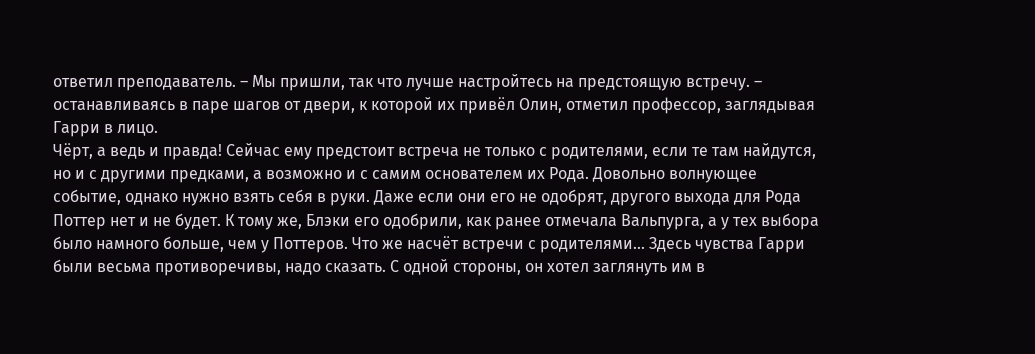ответил преподаватель. – Мы пришли, так что лучше настройтесь на предстоящую встречу. – останавливаясь в паре шагов от двери, к которой их привёл Олин, отметил профессор, заглядывая Гарри в лицо.
Чёрт, а ведь и правда! Сейчас ему предстоит встреча не только с родителями, если те там найдутся, но и с другими предками, а возможно и с самим основателем их Рода. Довольно волнующее событие, однако нужно взять себя в руки. Даже если они его не одобрят, другого выхода для Рода Поттер нет и не будет. К тому же, Блэки его одобрили, как ранее отмечала Вальпурга, а у тех выбора было намного больше, чем у Поттеров. Что же насчёт встречи с родителями... Здесь чувства Гарри были весьма противоречивы, надо сказать. С одной стороны, он хотел заглянуть им в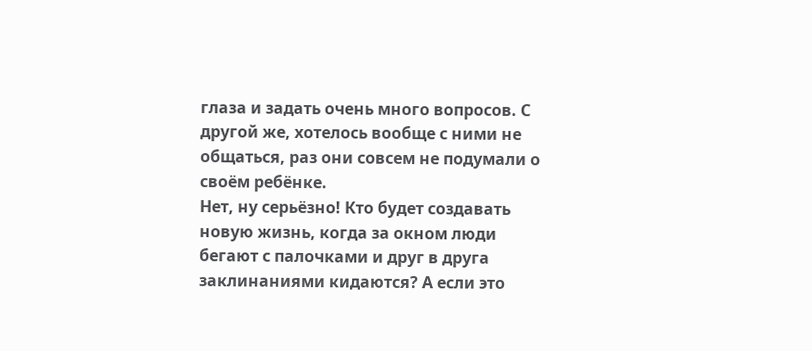глаза и задать очень много вопросов. С другой же, хотелось вообще с ними не общаться, раз они совсем не подумали о своём ребёнке.
Нет, ну серьёзно! Кто будет создавать новую жизнь, когда за окном люди бегают с палочками и друг в друга заклинаниями кидаются? А если это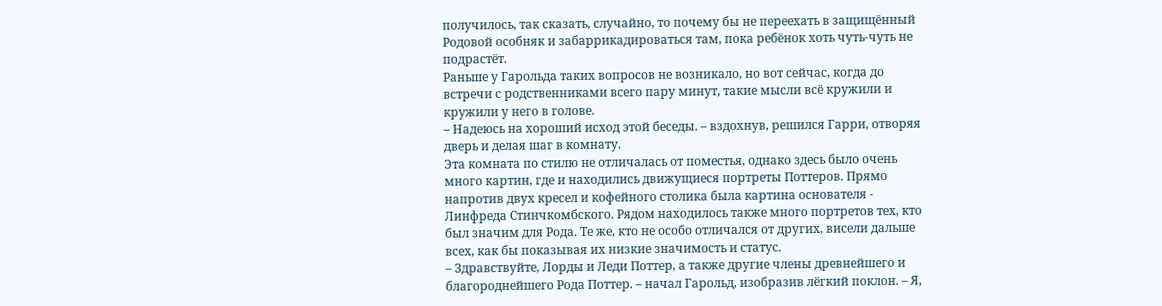получилось, так сказать, случайно, то почему бы не переехать в защищённый Родовой особняк и забаррикадироваться там, пока ребёнок хоть чуть-чуть не подрастёт.
Раньше у Гарольда таких вопросов не возникало, но вот сейчас, когда до встречи с родственниками всего пару минут, такие мысли всё кружили и кружили у него в голове.
– Надеюсь на хороший исход этой беседы. – вздохнув, решился Гарри, отворяя дверь и делая шаг в комнату.
Эта комната по стилю не отличалась от поместья, однако здесь было очень много картин, где и находились движущиеся портреты Поттеров. Прямо напротив двух кресел и кофейного столика была картина основателя - Линфреда Стинчкомбского. Рядом находилось также много портретов тех, кто был значим для Рода. Те же, кто не особо отличался от других, висели дальше всех, как бы показывая их низкие значимость и статус.
– Здравствуйте, Лорды и Леди Поттер, а также другие члены древнейшего и благороднейшего Рода Поттер. – начал Гарольд, изобразив лёгкий поклон. – Я,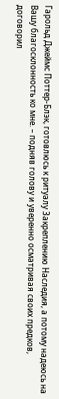Гарольд Джеймс Поттер-Блэк, готовлюсь к ритуалу Закреплению Наследия, а потому надеюсь на Вашу благосклонность ко мне. – подняв голову и уверенно осматривая своих предков, договорил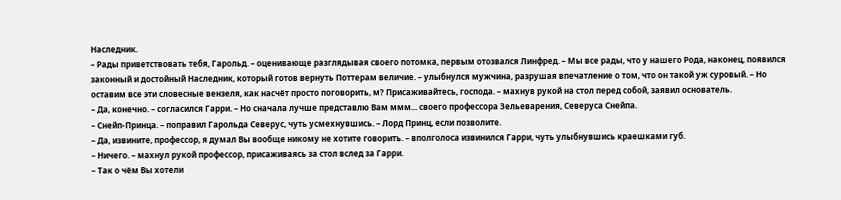Наследник.
– Рады приветствовать тебя, Гарольд. – оценивающе разглядывая своего потомка, первым отозвался Линфред. – Мы все рады, что у нашего Рода, наконец, появился законный и достойный Наследник, который готов вернуть Поттерам величие. – улыбнулся мужчина, разрушая впечатление о том, что он такой уж суровый. – Но оставим все эти словесные вензеля, как насчёт просто поговорить, м? Присаживайтесь, господа. – махнув рукой на стол перед собой, заявил основатель.
– Да, конечно. – согласился Гарри. – Но сначала лучше представлю Вам ммм... своего профессора Зельеварения, Северуса Снейпа.
– Снейп-Принца. – поправил Гарольда Северус, чуть усмехнувшись. – Лорд Принц, если позволите.
– Да, извините, профессор, я думал Вы вообще никому не хотите говорить. – вполголоса извинился Гарри, чуть улыбнувшись краешками губ.
– Ничего. – махнул рукой профессор, присаживаясь за стол вслед за Гарри.
– Так о чём Вы хотели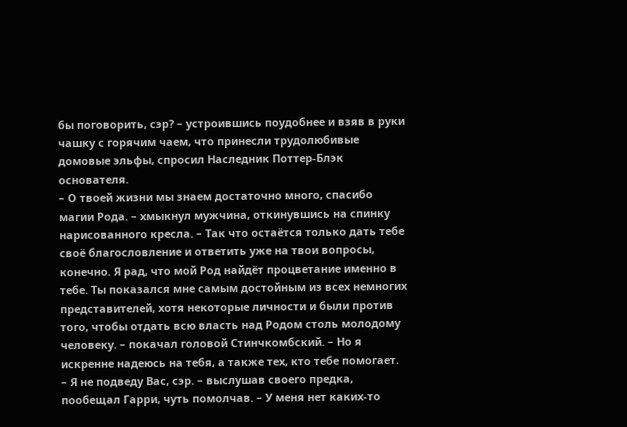бы поговорить, сэр? – устроившись поудобнее и взяв в руки чашку с горячим чаем, что принесли трудолюбивые домовые эльфы, спросил Наследник Поттер-Блэк основателя.
– О твоей жизни мы знаем достаточно много, спасибо магии Рода. – хмыкнул мужчина, откинувшись на спинку нарисованного кресла. – Так что остаётся только дать тебе своё благословление и ответить уже на твои вопросы, конечно. Я рад, что мой Род найдёт процветание именно в тебе. Ты показался мне самым достойным из всех немногих представителей, хотя некоторые личности и были против того, чтобы отдать всю власть над Родом столь молодому человеку. – покачал головой Стинчкомбский. – Но я искренне надеюсь на тебя, а также тех, кто тебе помогает.
– Я не подведу Вас, сэр. – выслушав своего предка, пообещал Гарри, чуть помолчав. – У меня нет каких-то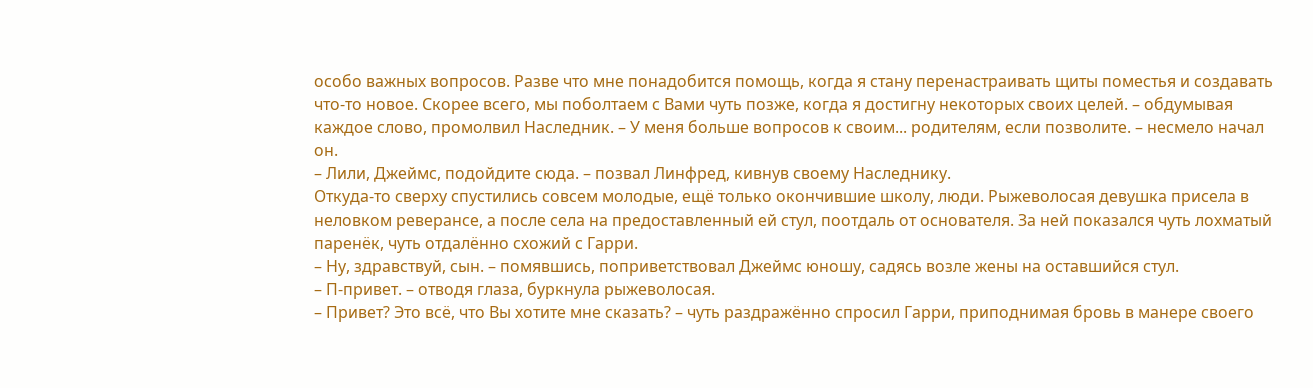особо важных вопросов. Разве что мне понадобится помощь, когда я стану перенастраивать щиты поместья и создавать что-то новое. Скорее всего, мы поболтаем с Вами чуть позже, когда я достигну некоторых своих целей. – обдумывая каждое слово, промолвил Наследник. – У меня больше вопросов к своим... родителям, если позволите. – несмело начал он.
– Лили, Джеймс, подойдите сюда. – позвал Линфред, кивнув своему Наследнику.
Откуда-то сверху спустились совсем молодые, ещё только окончившие школу, люди. Рыжеволосая девушка присела в неловком реверансе, а после села на предоставленный ей стул, поотдаль от основателя. За ней показался чуть лохматый паренёк, чуть отдалённо схожий с Гарри.
– Ну, здравствуй, сын. – помявшись, поприветствовал Джеймс юношу, садясь возле жены на оставшийся стул.
– П-привет. – отводя глаза, буркнула рыжеволосая.
– Привет? Это всё, что Вы хотите мне сказать? – чуть раздражённо спросил Гарри, приподнимая бровь в манере своего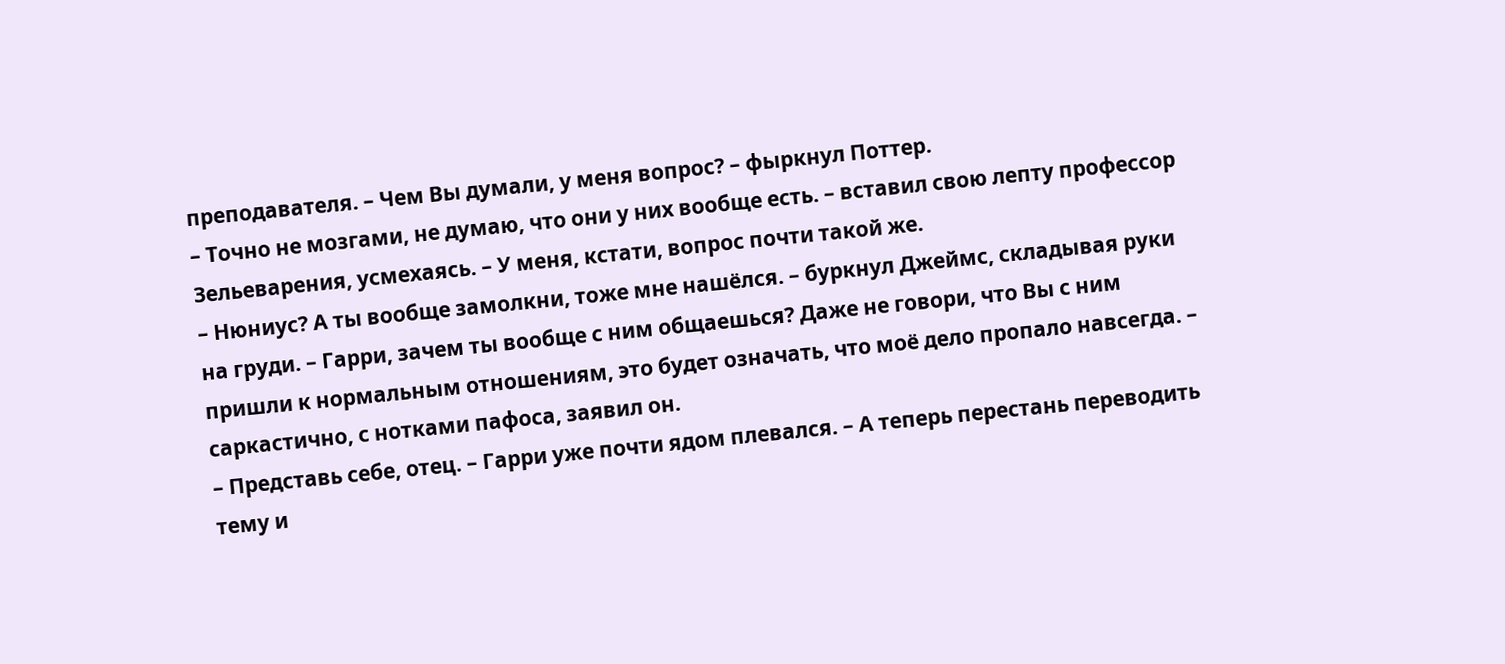преподавателя. – Чем Вы думали, у меня вопрос? – фыркнул Поттер.
– Точно не мозгами, не думаю, что они у них вообще есть. – вставил свою лепту профессор Зельеварения, усмехаясь. – У меня, кстати, вопрос почти такой же.
– Нюниус? А ты вообще замолкни, тоже мне нашёлся. – буркнул Джеймс, складывая руки на груди. – Гарри, зачем ты вообще с ним общаешься? Даже не говори, что Вы с ним пришли к нормальным отношениям, это будет означать, что моё дело пропало навсегда. – саркастично, с нотками пафоса, заявил он.
– Представь себе, отец. – Гарри уже почти ядом плевался. – А теперь перестань переводить тему и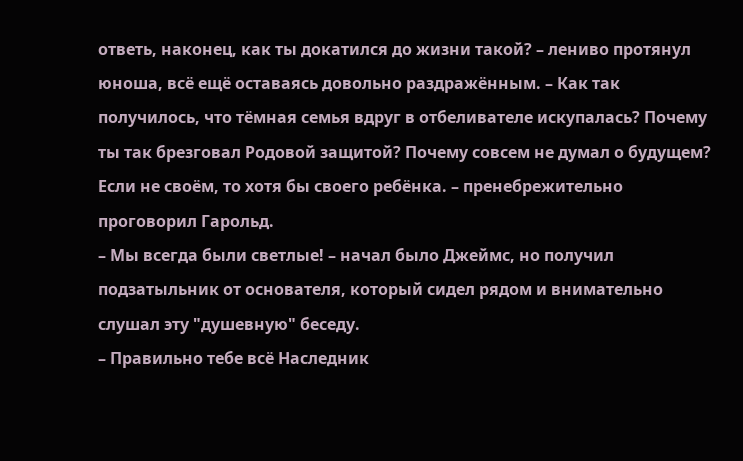ответь, наконец, как ты докатился до жизни такой? – лениво протянул юноша, всё ещё оставаясь довольно раздражённым. – Как так получилось, что тёмная семья вдруг в отбеливателе искупалась? Почему ты так брезговал Родовой защитой? Почему совсем не думал о будущем? Если не своём, то хотя бы своего ребёнка. – пренебрежительно проговорил Гарольд.
– Мы всегда были светлые! – начал было Джеймс, но получил подзатыльник от основателя, который сидел рядом и внимательно слушал эту "душевную" беседу.
– Правильно тебе всё Наследник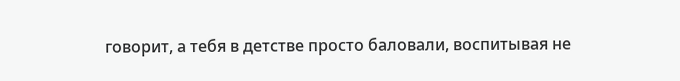говорит, а тебя в детстве просто баловали, воспитывая не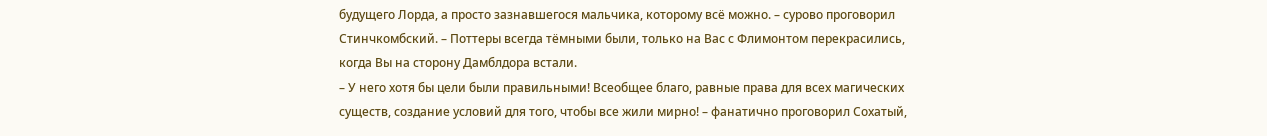будущего Лорда, а просто зазнавшегося мальчика, которому всё можно. – сурово проговорил Стинчкомбский. – Поттеры всегда тёмными были, только на Вас с Флимонтом перекрасились, когда Вы на сторону Дамблдора встали.
– У него хотя бы цели были правильными! Всеобщее благо, равные права для всех магических существ, создание условий для того, чтобы все жили мирно! – фанатично проговорил Сохатый,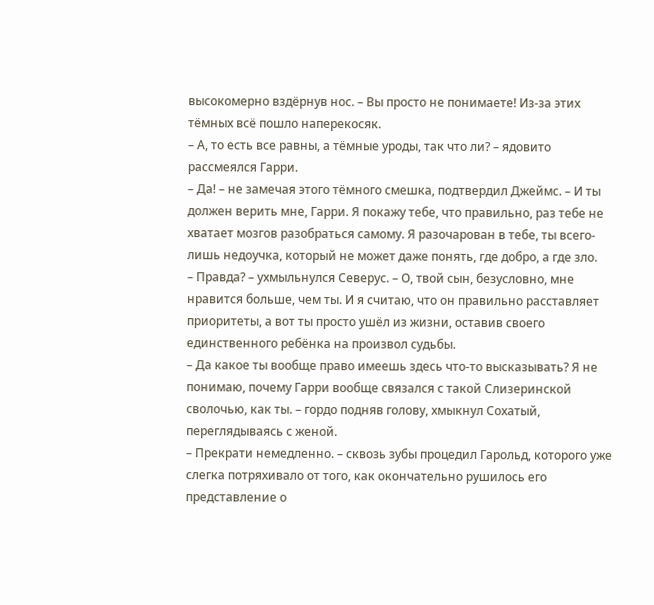высокомерно вздёрнув нос. – Вы просто не понимаете! Из-за этих тёмных всё пошло наперекосяк.
– А, то есть все равны, а тёмные уроды, так что ли? – ядовито рассмеялся Гарри.
– Да! – не замечая этого тёмного смешка, подтвердил Джеймс. – И ты должен верить мне, Гарри. Я покажу тебе, что правильно, раз тебе не хватает мозгов разобраться самому. Я разочарован в тебе, ты всего-лишь недоучка, который не может даже понять, где добро, а где зло.
– Правда? – ухмыльнулся Северус. – О, твой сын, безусловно, мне нравится больше, чем ты. И я считаю, что он правильно расставляет приоритеты, а вот ты просто ушёл из жизни, оставив своего единственного ребёнка на произвол судьбы.
– Да какое ты вообще право имеешь здесь что-то высказывать? Я не понимаю, почему Гарри вообще связался с такой Слизеринской сволочью, как ты. – гордо подняв голову, хмыкнул Сохатый, переглядываясь с женой.
– Прекрати немедленно. – сквозь зубы процедил Гарольд, которого уже слегка потряхивало от того, как окончательно рушилось его представление о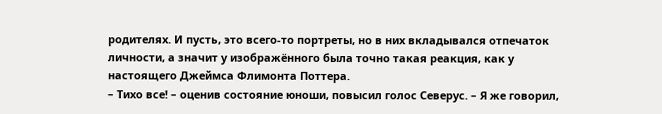родителях. И пусть, это всего-то портреты, но в них вкладывался отпечаток личности, а значит у изображённого была точно такая реакция, как у настоящего Джеймса Флимонта Поттера.
– Тихо все! – оценив состояние юноши, повысил голос Северус. – Я же говорил,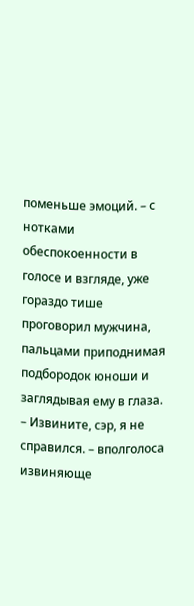поменьше эмоций. – с нотками обеспокоенности в голосе и взгляде, уже гораздо тише проговорил мужчина, пальцами приподнимая подбородок юноши и заглядывая ему в глаза.
– Извините, сэр, я не справился. – вполголоса извиняюще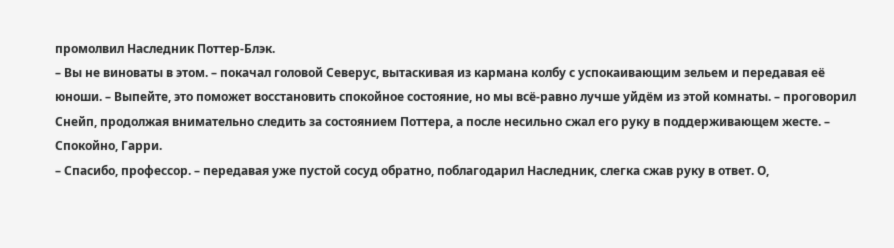промолвил Наследник Поттер-Блэк.
– Вы не виноваты в этом. – покачал головой Северус, вытаскивая из кармана колбу с успокаивающим зельем и передавая её юноши. – Выпейте, это поможет восстановить спокойное состояние, но мы всё-равно лучше уйдём из этой комнаты. – проговорил Снейп, продолжая внимательно следить за состоянием Поттера, а после несильно сжал его руку в поддерживающем жесте. – Спокойно, Гарри.
– Спасибо, профессор. – передавая уже пустой сосуд обратно, поблагодарил Наследник, слегка сжав руку в ответ. О,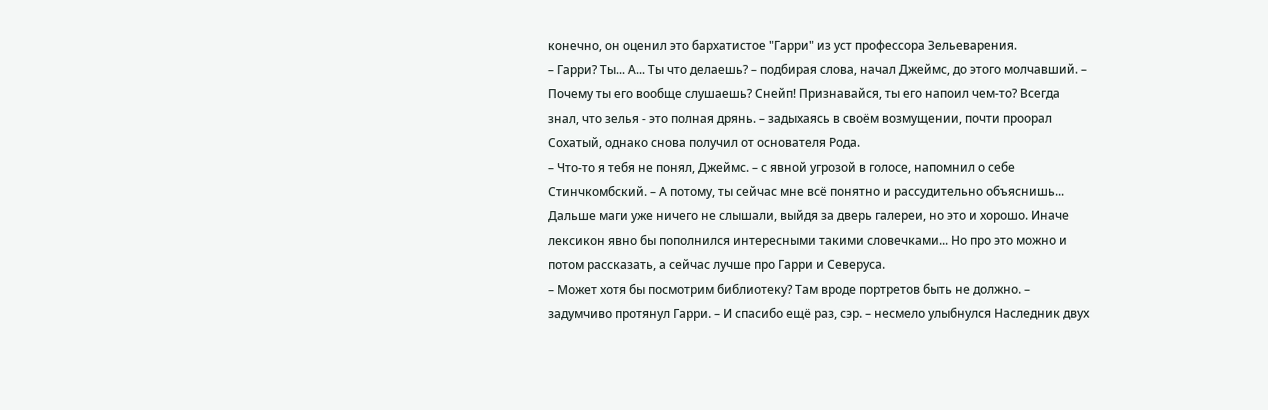конечно, он оценил это бархатистое "Гарри" из уст профессора Зельеварения.
– Гарри? Ты... А... Ты что делаешь? – подбирая слова, начал Джеймс, до этого молчавший. – Почему ты его вообще слушаешь? Снейп! Признавайся, ты его напоил чем-то? Всегда знал, что зелья - это полная дрянь. – задыхаясь в своём возмущении, почти проорал Сохатый, однако снова получил от основателя Рода.
– Что-то я тебя не понял, Джеймс. – с явной угрозой в голосе, напомнил о себе Стинчкомбский. – А потому, ты сейчас мне всё понятно и рассудительно объяснишь...
Дальше маги уже ничего не слышали, выйдя за дверь галереи, но это и хорошо. Иначе лексикон явно бы пополнился интересными такими словечками... Но про это можно и потом рассказать, а сейчас лучше про Гарри и Северуса.
– Может хотя бы посмотрим библиотеку? Там вроде портретов быть не должно. – задумчиво протянул Гарри. – И спасибо ещё раз, сэр. – несмело улыбнулся Наследник двух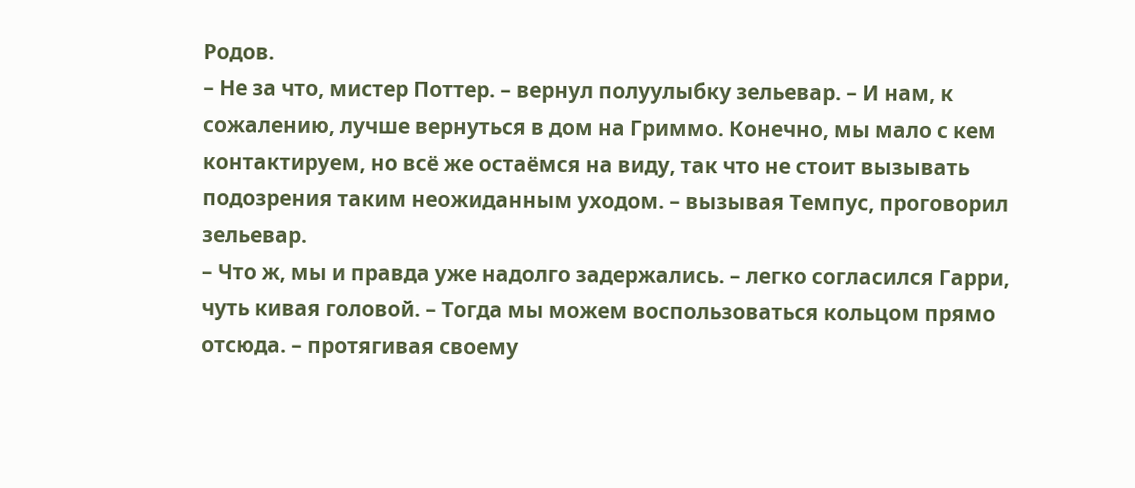Родов.
– Не за что, мистер Поттер. – вернул полуулыбку зельевар. – И нам, к сожалению, лучше вернуться в дом на Гриммо. Конечно, мы мало с кем контактируем, но всё же остаёмся на виду, так что не стоит вызывать подозрения таким неожиданным уходом. – вызывая Темпус, проговорил зельевар.
– Что ж, мы и правда уже надолго задержались. – легко согласился Гарри, чуть кивая головой. – Тогда мы можем воспользоваться кольцом прямо отсюда. – протягивая своему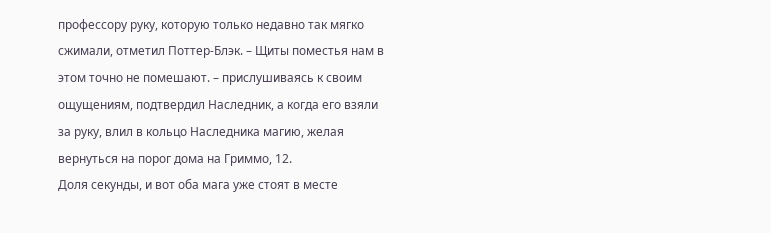профессору руку, которую только недавно так мягко сжимали, отметил Поттер-Блэк. – Щиты поместья нам в этом точно не помешают. – прислушиваясь к своим ощущениям, подтвердил Наследник, а когда его взяли за руку, влил в кольцо Наследника магию, желая вернуться на порог дома на Гриммо, 12.
Доля секунды, и вот оба мага уже стоят в месте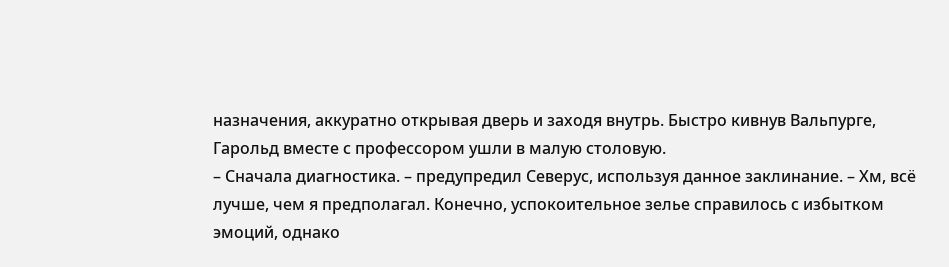назначения, аккуратно открывая дверь и заходя внутрь. Быстро кивнув Вальпурге, Гарольд вместе с профессором ушли в малую столовую.
– Сначала диагностика. – предупредил Северус, используя данное заклинание. – Хм, всё лучше, чем я предполагал. Конечно, успокоительное зелье справилось с избытком эмоций, однако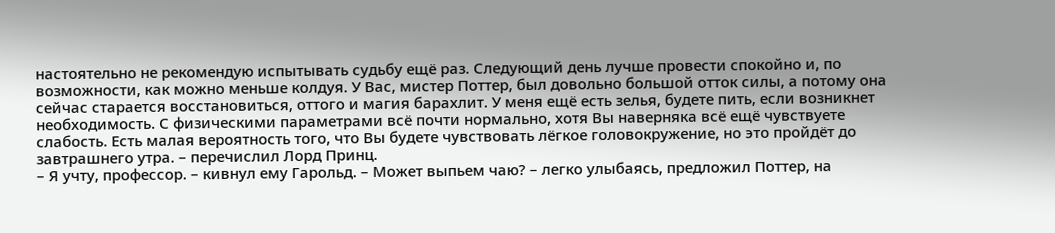настоятельно не рекомендую испытывать судьбу ещё раз. Следующий день лучше провести спокойно и, по возможности, как можно меньше колдуя. У Вас, мистер Поттер, был довольно большой отток силы, а потому она сейчас старается восстановиться, оттого и магия барахлит. У меня ещё есть зелья, будете пить, если возникнет необходимость. С физическими параметрами всё почти нормально, хотя Вы наверняка всё ещё чувствуете слабость. Есть малая вероятность того, что Вы будете чувствовать лёгкое головокружение, но это пройдёт до завтрашнего утра. – перечислил Лорд Принц.
– Я учту, профессор. – кивнул ему Гарольд. – Может выпьем чаю? – легко улыбаясь, предложил Поттер, на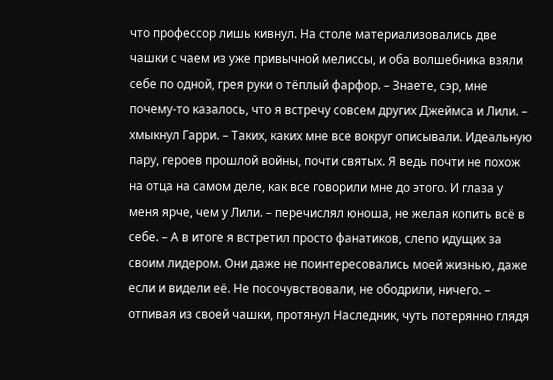что профессор лишь кивнул. На столе материализовались две чашки с чаем из уже привычной мелиссы, и оба волшебника взяли себе по одной, грея руки о тёплый фарфор. – Знаете, сэр, мне почему-то казалось, что я встречу совсем других Джеймса и Лили. – хмыкнул Гарри. – Таких, каких мне все вокруг описывали. Идеальную пару, героев прошлой войны, почти святых. Я ведь почти не похож на отца на самом деле, как все говорили мне до этого. И глаза у меня ярче, чем у Лили. – перечислял юноша, не желая копить всё в себе. – А в итоге я встретил просто фанатиков, слепо идущих за своим лидером. Они даже не поинтересовались моей жизнью, даже если и видели её. Не посочувствовали, не ободрили, ничего. – отпивая из своей чашки, протянул Наследник, чуть потерянно глядя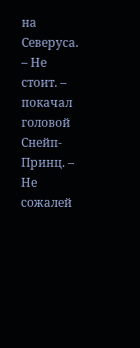на Северуса.
– Не стоит. – покачал головой Снейп-Принц. – Не сожалей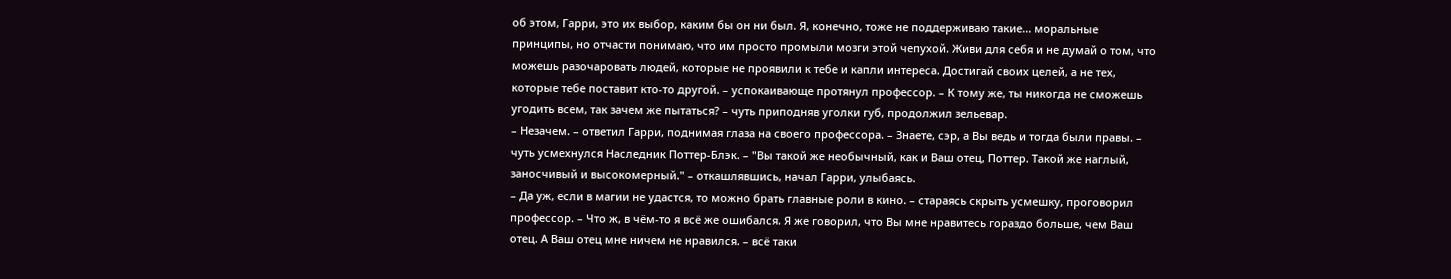об этом, Гарри, это их выбор, каким бы он ни был. Я, конечно, тоже не поддерживаю такие... моральные принципы, но отчасти понимаю, что им просто промыли мозги этой чепухой. Живи для себя и не думай о том, что можешь разочаровать людей, которые не проявили к тебе и капли интереса. Достигай своих целей, а не тех, которые тебе поставит кто-то другой. – успокаивающе протянул профессор. – К тому же, ты никогда не сможешь угодить всем, так зачем же пытаться? – чуть приподняв уголки губ, продолжил зельевар.
– Незачем. – ответил Гарри, поднимая глаза на своего профессора. – Знаете, сэр, а Вы ведь и тогда были правы. – чуть усмехнулся Наследник Поттер-Блэк. – "Вы такой же необычный, как и Ваш отец, Поттер. Такой же наглый, заносчивый и высокомерный." – откашлявшись, начал Гарри, улыбаясь.
– Да уж, если в магии не удастся, то можно брать главные роли в кино. – стараясь скрыть усмешку, проговорил профессор. – Что ж, в чём-то я всё же ошибался. Я же говорил, что Вы мне нравитесь гораздо больше, чем Ваш отец. А Ваш отец мне ничем не нравился. – всё таки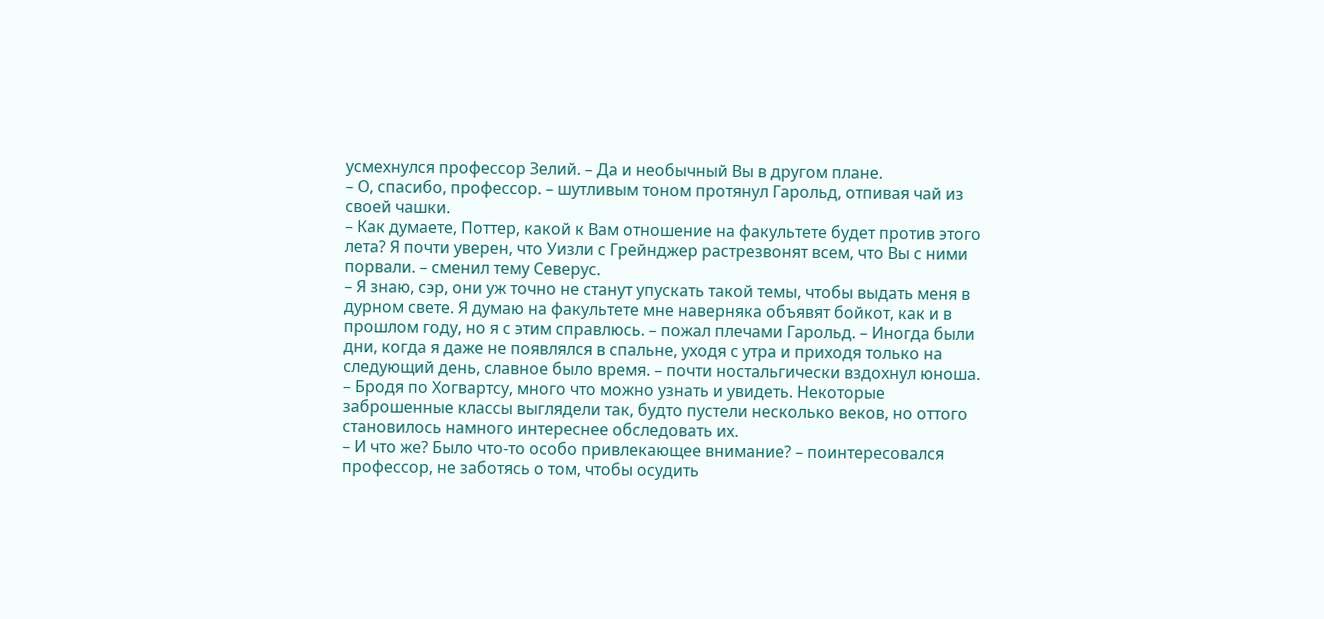усмехнулся профессор Зелий. – Да и необычный Вы в другом плане.
– О, спасибо, профессор. – шутливым тоном протянул Гарольд, отпивая чай из своей чашки.
– Как думаете, Поттер, какой к Вам отношение на факультете будет против этого лета? Я почти уверен, что Уизли с Грейнджер растрезвонят всем, что Вы с ними порвали. – сменил тему Северус.
– Я знаю, сэр, они уж точно не станут упускать такой темы, чтобы выдать меня в дурном свете. Я думаю на факультете мне наверняка объявят бойкот, как и в прошлом году, но я с этим справлюсь. – пожал плечами Гарольд. – Иногда были дни, когда я даже не появлялся в спальне, уходя с утра и приходя только на следующий день, славное было время. – почти ностальгически вздохнул юноша. – Бродя по Хогвартсу, много что можно узнать и увидеть. Некоторые заброшенные классы выглядели так, будто пустели несколько веков, но оттого становилось намного интереснее обследовать их.
– И что же? Было что-то особо привлекающее внимание? – поинтересовался профессор, не заботясь о том, чтобы осудить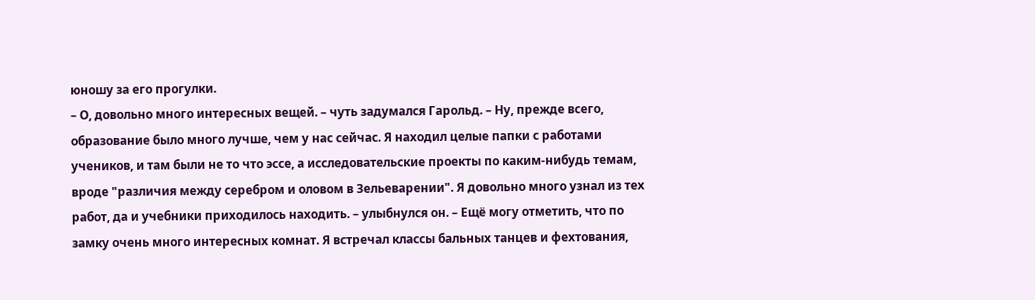юношу за его прогулки.
– О, довольно много интересных вещей. – чуть задумался Гарольд. – Ну, прежде всего, образование было много лучше, чем у нас сейчас. Я находил целые папки с работами учеников, и там были не то что эссе, а исследовательские проекты по каким-нибудь темам, вроде "различия между серебром и оловом в Зельеварении". Я довольно много узнал из тех работ, да и учебники приходилось находить. – улыбнулся он. – Ещё могу отметить, что по замку очень много интересных комнат. Я встречал классы бальных танцев и фехтования,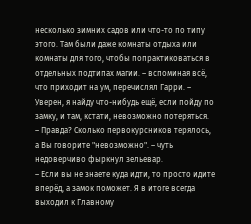несколько зимних садов или что-то по типу этого. Там были даже комнаты отдыха или комнаты для того, чтобы попрактиковаться в отдельных подтипах магии. – вспоминая всё, что приходит на ум, перечислял Гарри. – Уверен, я найду что-нибудь ещё, если пойду по замку, и там, кстати, невозможно потеряться.
– Правда? Сколько первокурсников терялось, а Вы говорите "невозможно". – чуть недоверчиво фыркнул зельевар.
– Если вы не знаете куда идти, то просто идите вперёд, а замок поможет. Я в итоге всегда выходил к Главному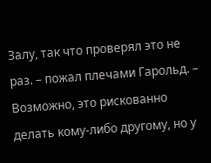Залу, так что проверял это не раз. – пожал плечами Гарольд. – Возможно, это рискованно делать кому-либо другому, но у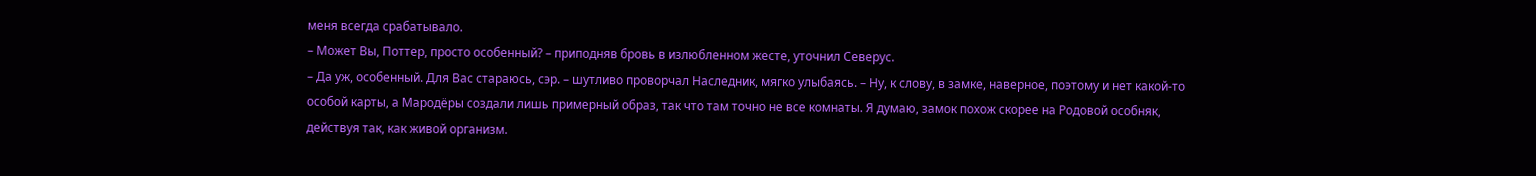меня всегда срабатывало.
– Может Вы, Поттер, просто особенный? – приподняв бровь в излюбленном жесте, уточнил Северус.
– Да уж, особенный. Для Вас стараюсь, сэр. – шутливо проворчал Наследник, мягко улыбаясь. – Ну, к слову, в замке, наверное, поэтому и нет какой-то особой карты, а Мародёры создали лишь примерный образ, так что там точно не все комнаты. Я думаю, замок похож скорее на Родовой особняк, действуя так, как живой организм.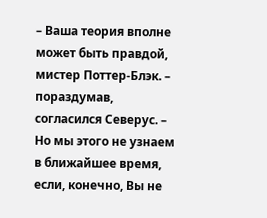– Ваша теория вполне может быть правдой, мистер Поттер-Блэк. – пораздумав, согласился Северус. – Но мы этого не узнаем в ближайшее время, если, конечно, Вы не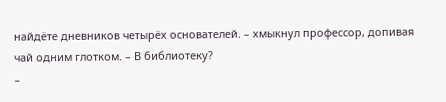найдёте дневников четырёх основателей. – хмыкнул профессор, допивая чай одним глотком. – В библиотеку?
–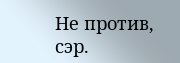Не против, сэр.